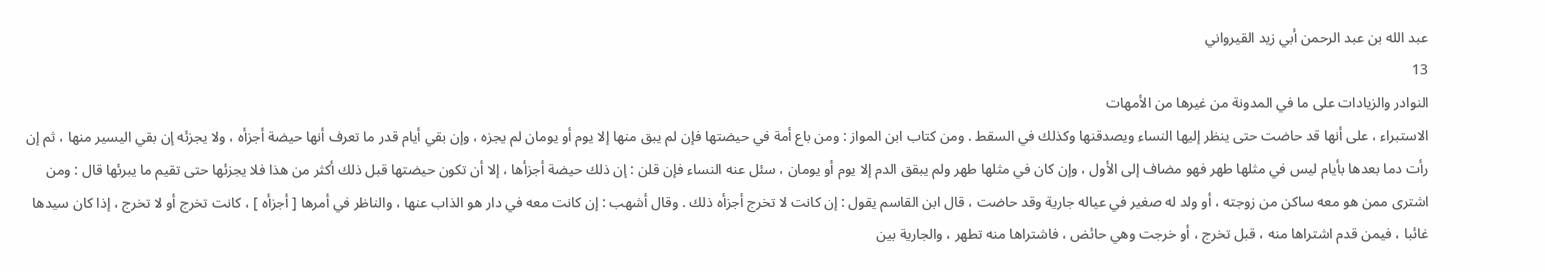عبد الله بن عبد الرحمن أبي زيد القيرواني
13
النوادر والزيادات على ما في المدونة من غيرها من الأمهات
الاستبراء ، على أنها قد حاضت حتى ينظر إليها النساء ويصدقنها وكذلك في السقط . ومن كتاب ابن المواز : ومن باع أمة في حيضتها فإن لم يبق منها إلا يوم أو يومان لم يجزه ، وإن بقي أيام قدر ما تعرف أنها حيضة أجزأه ، ولا يجزئه إن بقي اليسير منها ، ثم إن رأت دما بعدها بأيام ليس في مثلها طهر فهو مضاف إلى الأول ، وإن كان في مثلها طهر ولم يبقق الدم إلا يوم أو يومان ، سئل عنه النساء فإن قلن : إن ذلك حيضة أجزأها ، إلا أن تكون حيضتها قبل ذلك أكثر من هذا فلا يجزئها حتى تقيم ما يبرئها قال : ومن اشترى ممن هو معه ساكن من زوجته ، أو ولد له صغير في عياله جارية وقد حاضت ، قال ابن القاسم يقول : إن كانت لا تخرج أجزأه ذلك . وقال أشهب : إن كانت معه في دار هو الذاب عنها ، والناظر في أمرها [ أجزأه ] ، كانت تخرج أو لا تخرج ، إذا كان سيدها غائبا ، فيمن قدم اشتراها منه ، قبل تخرج ، أو خرجت وهي حائض ، فاشتراها منه تطهر ، والجارية بين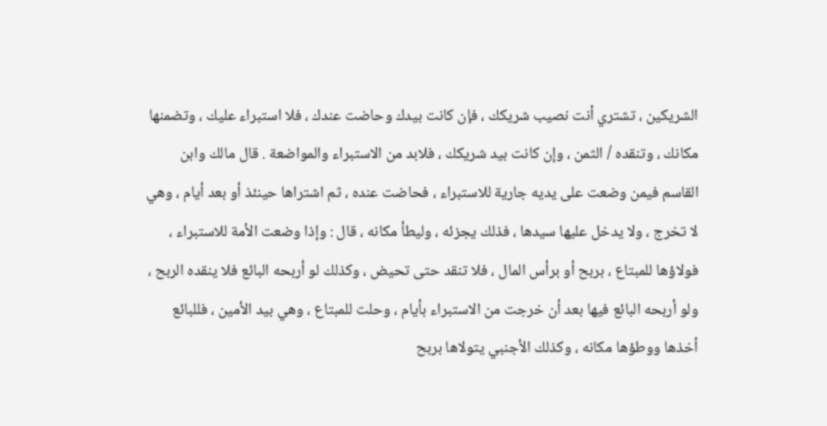الشريكين ، تشتري أنت نصيب شريكك ، فإن كانت بيدك وحاضت عندك ، فلا استبراء عليك ، وتضمنها مكانك ، وتنقده / الثمن ، وإن كانت بيد شريكك ، فلابد من الاستبراء والمواضعة . قال مالك وابن القاسم فيمن وضعت على يديه جارية للاستبراء ، فحاضت عنده ، ثم اشتراها حينئذ أو بعد أيام ، وهي لا تخرج ، ولا يدخل عليها سيدها ، فذلك يجزئه ، وليطأ مكانه ، قال : وإذا وضعت الأمة للاستبراء ، فولاؤها للمبتاع ، بربح أو برأس المال ، فلا تنقد حتى تحيض ، وكذلك لو أربحه البائع فلا ينقده الربح ، ولو أربحه البائع فيها بعد أن خرجت من الاستبراء بأيام ، وحلت للمبتاع ، وهي بيد الأمين ، فللبائع أخذها ووطؤها مكانه ، وكذلك الأجنبي يتولاها بربح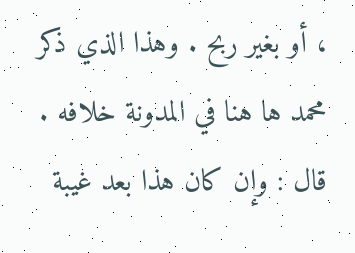، أو بغير ربح . وهذا الذي ذكر محمد ها هنا في المدونة خلافه . قال : وإن كان هذا بعد غيبة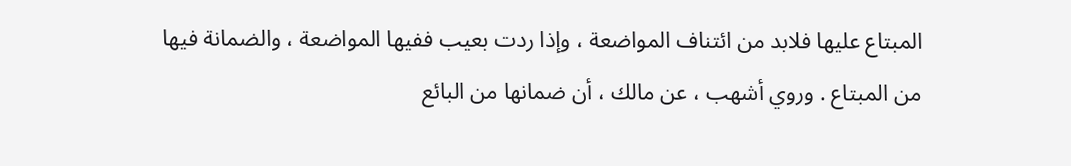المبتاع عليها فلابد من ائتناف المواضعة ، وإذا ردت بعيب ففيها المواضعة ، والضمانة فيها من المبتاع . وروي أشهب ، عن مالك ، أن ضمانها من البائع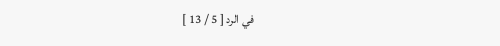في الرد [ 5 / 13 ]